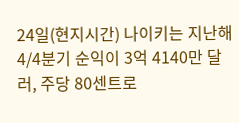24일(현지시간) 나이키는 지난해 4/4분기 순익이 3억 4140만 달러, 주당 80센트로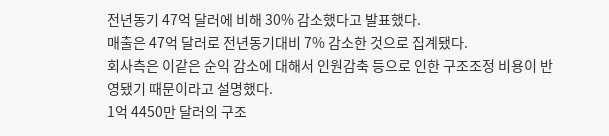전년동기 47억 달러에 비해 30% 감소했다고 발표했다.
매출은 47억 달러로 전년동기대비 7% 감소한 것으로 집계됐다.
회사측은 이같은 순익 감소에 대해서 인원감축 등으로 인한 구조조정 비용이 반영됐기 때문이라고 설명했다.
1억 4450만 달러의 구조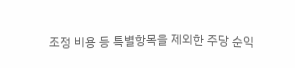조정 비용 등 특별항목을 제외한 주당 순익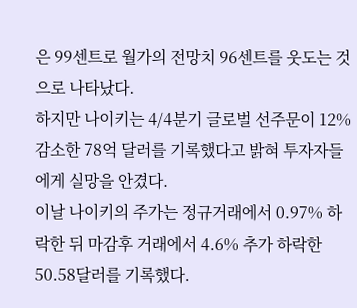은 99센트로 월가의 전망치 96센트를 웃도는 것으로 나타났다.
하지만 나이키는 4/4분기 글로벌 선주문이 12% 감소한 78억 달러를 기록했다고 밝혀 투자자들에게 실망을 안겼다.
이날 나이키의 주가는 정규거래에서 0.97% 하락한 뒤 마감후 거래에서 4.6% 추가 하락한 50.58달러를 기록했다.